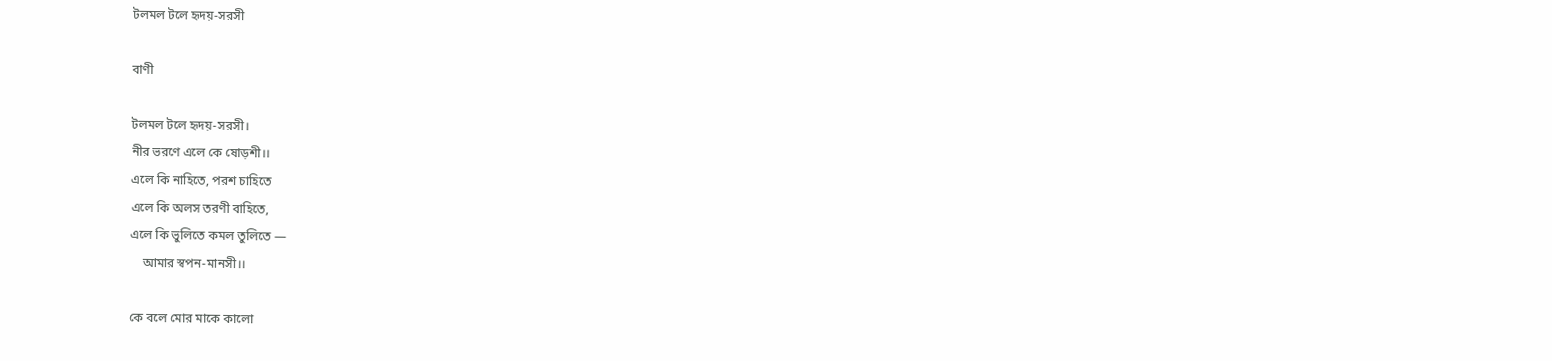টলমল টলে হৃদয়-সরসী

বাণী

টলমল টলে হৃদয়-সরসী।
নীর ভরণে এলে কে ষোড়শী।।
এলে কি নাহিতে, পরশ চাহিতে
এলে কি অলস তরণী বাহিতে,
এলে কি ভুলিতে কমল তুলিতে —
    আমার স্বপন-মানসী।।

কে বলে মোর মাকে কালো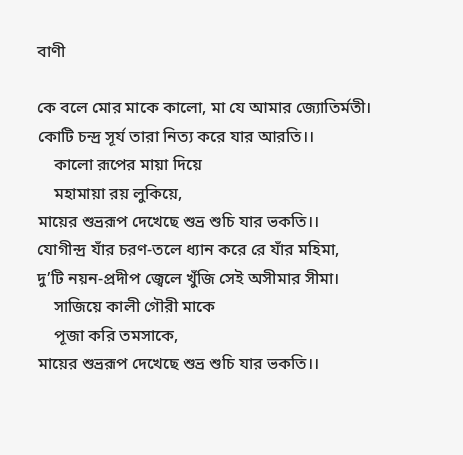বাণী

কে বলে মোর মাকে কালো, মা যে আমার জ্যোতির্মতী।
কোটি চন্দ্র সূর্য তারা নিত্য করে যার আরতি।।
    কালো রূপের মায়া দিয়ে
    মহামায়া রয় লুকিয়ে,
মায়ের শুভ্ররূপ দেখেছে শুভ্র শুচি যার ভকতি।।
যোগীন্দ্র যাঁর চরণ-তলে ধ্যান করে রে যাঁর মহিমা,
দু’টি নয়ন-প্রদীপ জ্বেলে খুঁজি সেই অসীমার সীমা।
    সাজিয়ে কালী গৌরী মাকে
    পূজা করি তমসাকে,
মায়ের শুভ্ররূপ দেখেছে শুভ্র শুচি যার ভকতি।।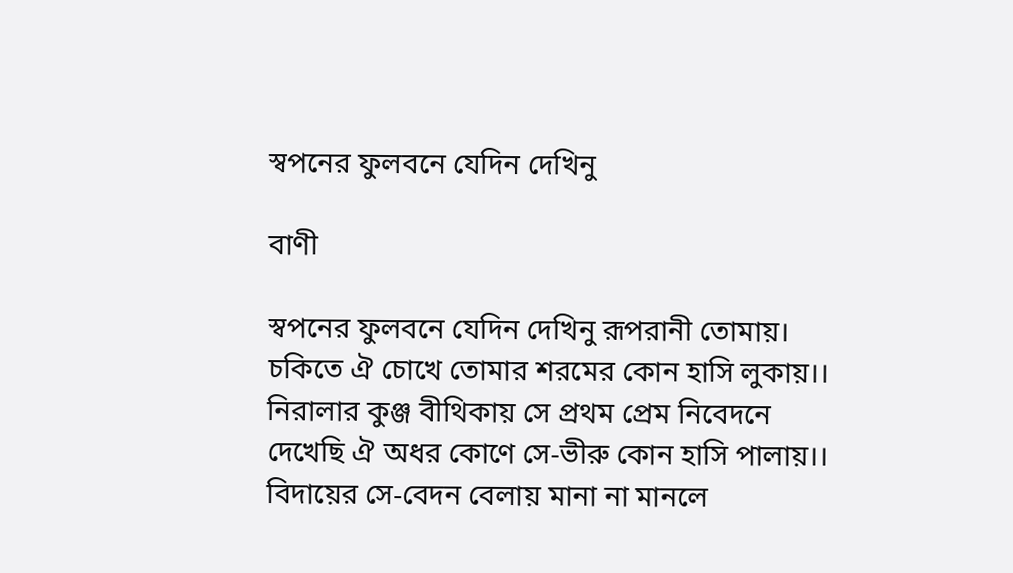স্বপনের ফুলবনে যেদিন দেখিনু

বাণী

স্বপনের ফুলবনে যেদিন দেখিনু রূপরানী তোমায়।
চকিতে ঐ চোখে তোমার শরমের কোন হাসি লুকায়।।
নিরালার কুঞ্জ বীথিকায় সে প্রথম প্রেম নিবেদনে
দেখেছি ঐ অধর কোণে সে-ভীরু কোন হাসি পালায়।।
বিদায়ের সে-বেদন বেলায় মানা না মানলে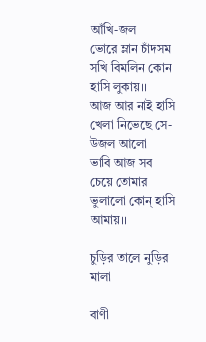আঁখি-জল
ভোরে ম্লান চাঁদসম সখি বিমলিন কোন হাসি লুকায়।।
আজ আর নাই হাসি খেলা নিভেছে সে-উজল আলো
ভাবি আজ সব চেয়ে তোমার ভুলালো কোন্‌ হাসি আমায়।।

চুড়ির তালে নুড়ির মালা

বাণী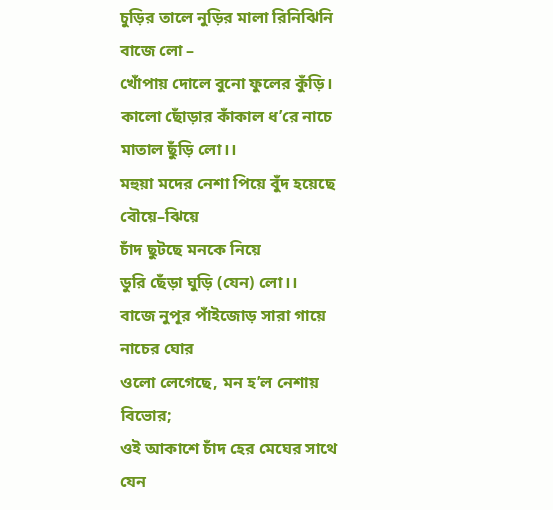চুড়ির তালে নুড়ির মালা রিনিঝিনি বাজে লো –
খোঁপায় দোলে বুনো ফুলের কুঁড়ি।
কালো ছোঁড়ার কাঁকাল ধ’রে নাচে মাতাল ছুঁড়ি লো।।
মহুয়া মদের নেশা পিয়ে বুঁদ হয়েছে বৌয়ে–ঝিয়ে
চাঁদ ছুটছে মনকে নিয়ে
ডুরি ছেঁড়া ঘুড়ি (যেন) লো।।
বাজে নুপূর পাঁইজোড় সারা গায়ে নাচের ঘোর
ওলো লেগেছে, মন হ’ল নেশায় বিভোর;
ওই আকাশে চাঁদ হের মেঘের সাথে যেন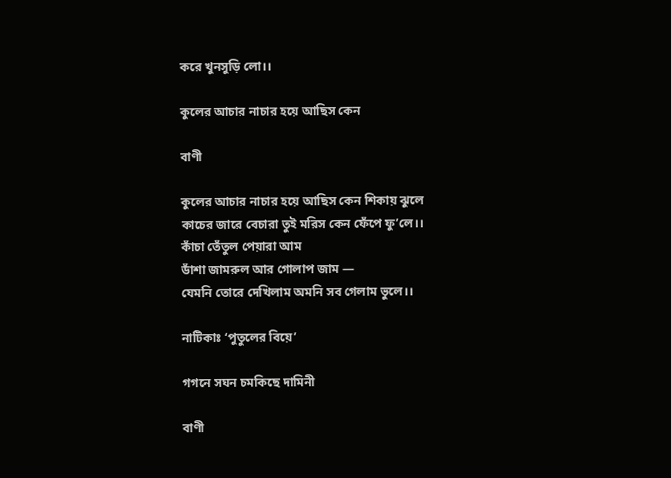করে খুনসুড়ি লো।।

কুলের আচার নাচার হয়ে আছিস কেন

বাণী

কুলের আচার নাচার হয়ে আছিস কেন শিকায় ঝুলে
কাচের জারে বেচারা তুই মরিস কেন ফেঁপে ফু’লে।।
কাঁচা তেঁতুল পেয়ারা আম
ডাঁশা জামরুল আর গোলাপ জাম —
যেমনি তোরে দেখিলাম অমনি সব গেলাম ভুলে।।

নাটিকাঃ ‘পুতুলের বিয়ে’

গগনে সঘন চমকিছে দামিনী

বাণী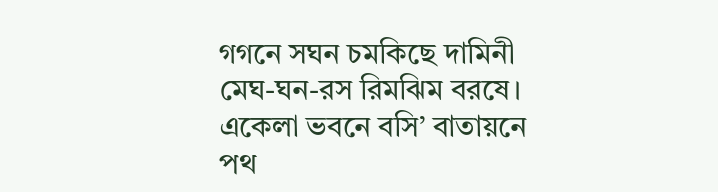গগনে সঘন চমকিছে দামিনী
মেঘ-ঘন-রস রিমঝিম বরষে।
একেলা ভবনে বসি’ বাতায়নে
পথ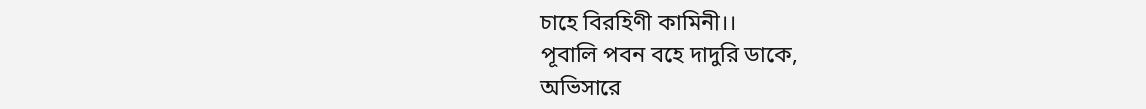চাহে বিরহিণী কামিনী।।
পূবালি পবন বহে দাদুরি ডাকে,
অভিসারে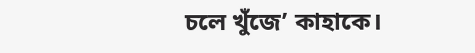চলে খুঁজে’ কাহাকে।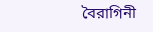বৈরাগিনী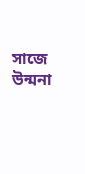সাজে উন্মনা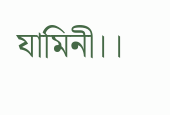যামিনী।।